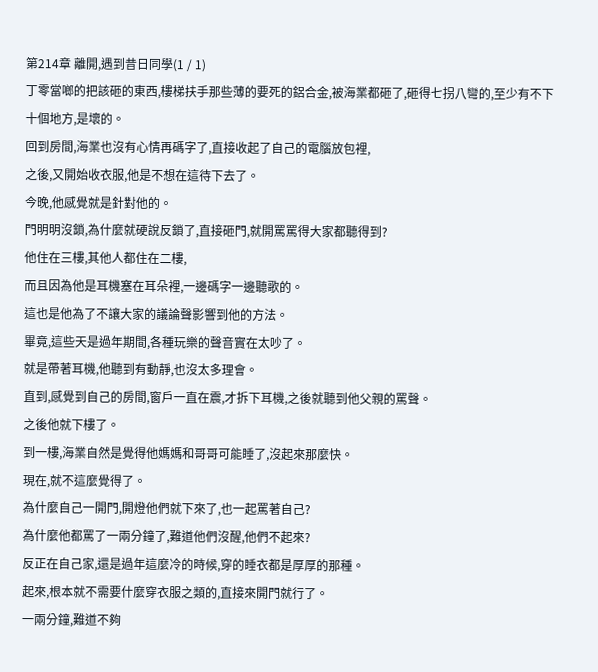第214章 離開,遇到昔日同學(1 / 1)
丁零當啷的把該砸的東西,樓梯扶手那些薄的要死的鋁合金,被海業都砸了,砸得七拐八彎的,至少有不下十個地方,是壞的。
回到房間,海業也沒有心情再碼字了,直接收起了自己的電腦放包裡,
之後,又開始收衣服,他是不想在這待下去了。
今晚,他感覺就是針對他的。
門明明沒鎖,為什麼就硬說反鎖了,直接砸門,就開罵罵得大家都聽得到?
他住在三樓,其他人都住在二樓,
而且因為他是耳機塞在耳朵裡,一邊碼字一邊聽歌的。
這也是他為了不讓大家的議論聲影響到他的方法。
畢竟,這些天是過年期間,各種玩樂的聲音實在太吵了。
就是帶著耳機,他聽到有動靜,也沒太多理會。
直到,感覺到自己的房間,窗戶一直在震,才拆下耳機,之後就聽到他父親的罵聲。
之後他就下樓了。
到一樓,海業自然是覺得他媽媽和哥哥可能睡了,沒起來那麼快。
現在,就不這麼覺得了。
為什麼自己一開門,開燈他們就下來了,也一起罵著自己?
為什麼他都罵了一兩分鐘了,難道他們沒醒,他們不起來?
反正在自己家,還是過年這麼冷的時候,穿的睡衣都是厚厚的那種。
起來,根本就不需要什麼穿衣服之類的,直接來開門就行了。
一兩分鐘,難道不夠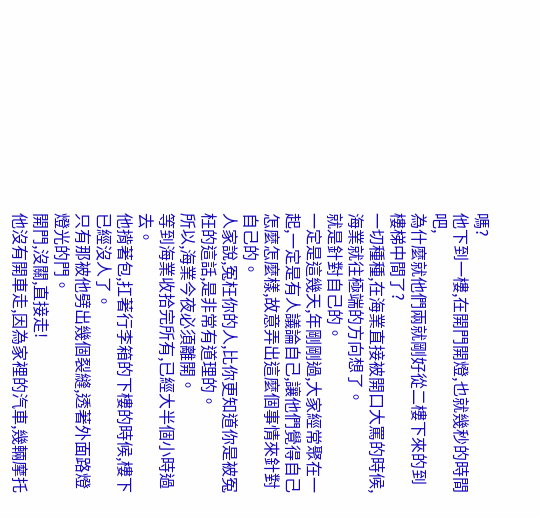嗎?
他下到一樓,在開門開燈,也就幾秒的時間吧,
為什麼就他們兩就剛好從二樓下來的到樓梯中間了?
一切種種,在海業直接被開口大罵的時候,海業就往極端的方向想了。
就是針對自己的。
一定是這幾天,年剛剛過,大家經常聚在一起,一定是有人議論自己,讓他們覺得自己怎麼怎麼樣,故意弄出這麼個事情來針對自己的。
人家說,冤枉你的人,比你更知道你是被冤枉的這話,是非常有道理的。
所以,海業今夜必須離開。
等到海業收拾完所有,已經大半個小時過去。
他揹著包,扛著行李箱的下樓的時候,樓下已經沒人了。
只有那被他劈出幾個裂縫,透著外面路燈燈光的門。
開門,沒關,直接走!
他沒有開車走,因為家裡的汽車,幾輛摩托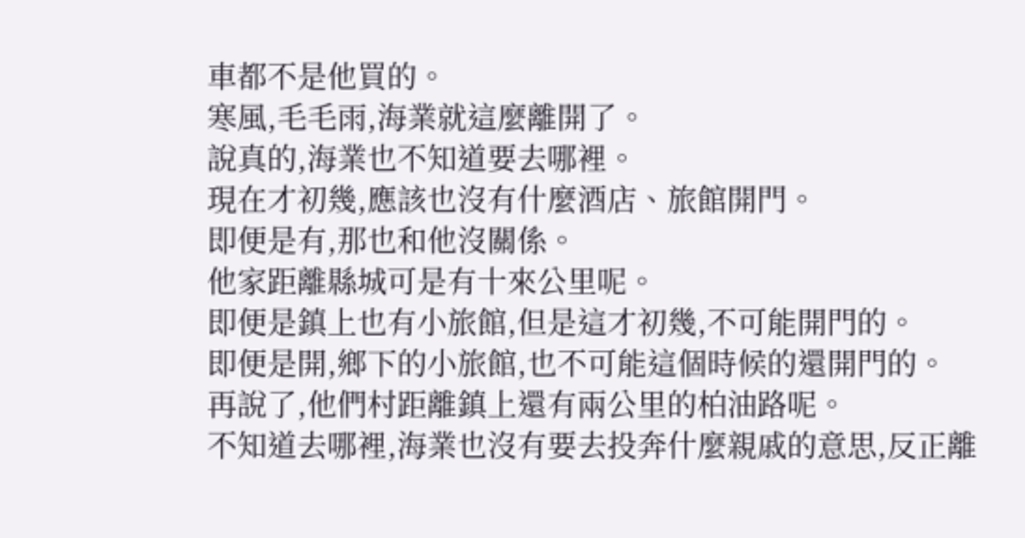車都不是他買的。
寒風,毛毛雨,海業就這麼離開了。
說真的,海業也不知道要去哪裡。
現在才初幾,應該也沒有什麼酒店、旅館開門。
即便是有,那也和他沒關係。
他家距離縣城可是有十來公里呢。
即便是鎮上也有小旅館,但是這才初幾,不可能開門的。
即便是開,鄉下的小旅館,也不可能這個時候的還開門的。
再說了,他們村距離鎮上還有兩公里的柏油路呢。
不知道去哪裡,海業也沒有要去投奔什麼親戚的意思,反正離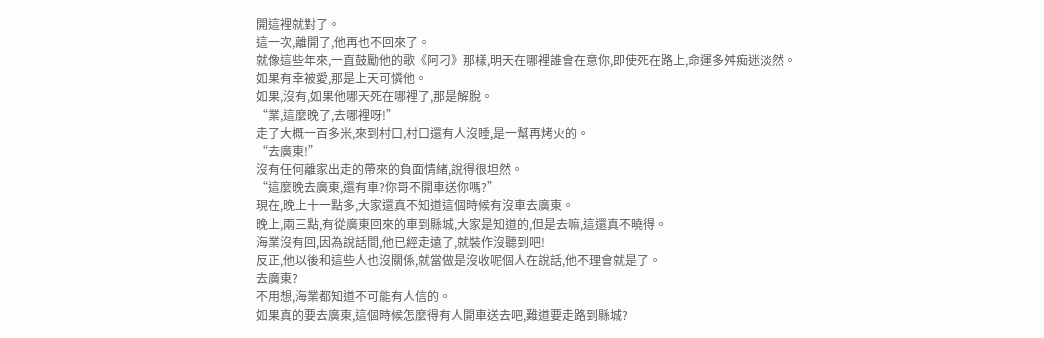開這裡就對了。
這一次,離開了,他再也不回來了。
就像這些年來,一直鼓勵他的歌《阿刁》那樣,明天在哪裡誰會在意你,即使死在路上,命運多舛痴迷淡然。
如果有幸被愛,那是上天可憐他。
如果,沒有,如果他哪天死在哪裡了,那是解脫。
“業,這麼晚了,去哪裡呀!”
走了大概一百多米,來到村口,村口還有人沒睡,是一幫再烤火的。
“去廣東!”
沒有任何離家出走的帶來的負面情緒,說得很坦然。
“這麼晚去廣東,還有車?你哥不開車送你嗎?”
現在,晚上十一點多,大家還真不知道這個時候有沒車去廣東。
晚上,兩三點,有從廣東回來的車到縣城,大家是知道的,但是去嘛,這還真不曉得。
海業沒有回,因為說話間,他已經走遠了,就裝作沒聽到吧!
反正,他以後和這些人也沒關係,就當做是沒收呢個人在說話,他不理會就是了。
去廣東?
不用想,海業都知道不可能有人信的。
如果真的要去廣東,這個時候怎麼得有人開車送去吧,難道要走路到縣城?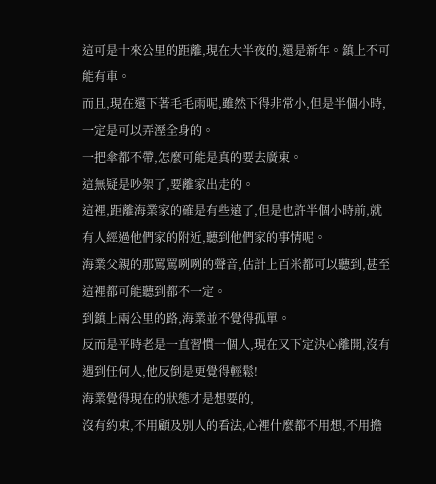這可是十來公里的距離,現在大半夜的,還是新年。鎮上不可能有車。
而且,現在還下著毛毛雨呢,雖然下得非常小,但是半個小時,一定是可以弄溼全身的。
一把傘都不帶,怎麼可能是真的要去廣東。
這無疑是吵架了,要離家出走的。
這裡,距離海業家的確是有些遠了,但是也許半個小時前,就有人經過他們家的附近,聽到他們家的事情呢。
海業父親的那罵罵咧咧的聲音,估計上百米都可以聽到,甚至這裡都可能聽到都不一定。
到鎮上兩公里的路,海業並不覺得孤單。
反而是平時老是一直習慣一個人,現在又下定決心離開,沒有遇到任何人,他反倒是更覺得輕鬆!
海業覺得現在的狀態才是想要的,
沒有約束,不用顧及別人的看法,心裡什麼都不用想,不用擔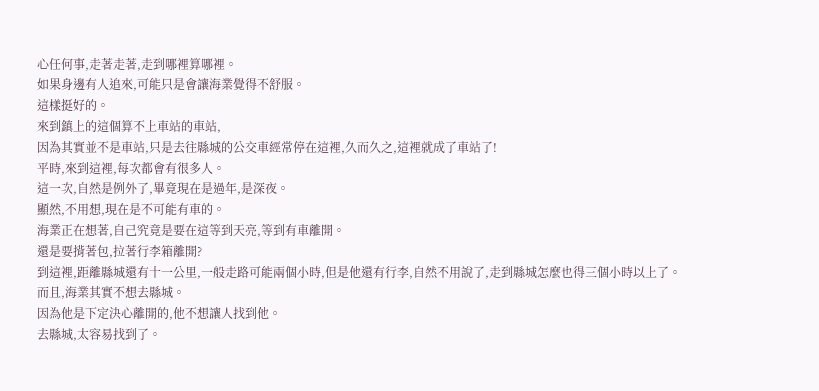心任何事,走著走著,走到哪裡算哪裡。
如果身邊有人追來,可能只是會讓海業覺得不舒服。
這樣挺好的。
來到鎮上的這個算不上車站的車站,
因為其實並不是車站,只是去往縣城的公交車經常停在這裡,久而久之,這裡就成了車站了!
平時,來到這裡,每次都會有很多人。
這一次,自然是例外了,畢竟現在是過年,是深夜。
顯然,不用想,現在是不可能有車的。
海業正在想著,自己究竟是要在這等到天亮,等到有車離開。
還是要揹著包,拉著行李箱離開?
到這裡,距離縣城還有十一公里,一般走路可能兩個小時,但是他還有行李,自然不用說了,走到縣城怎麼也得三個小時以上了。
而且,海業其實不想去縣城。
因為他是下定決心離開的,他不想讓人找到他。
去縣城,太容易找到了。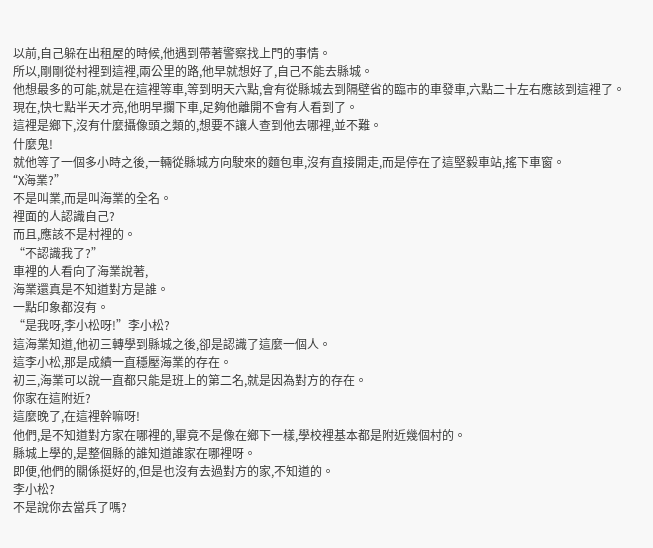以前,自己躲在出租屋的時候,他遇到帶著警察找上門的事情。
所以,剛剛從村裡到這裡,兩公里的路,他早就想好了,自己不能去縣城。
他想最多的可能,就是在這裡等車,等到明天六點,會有從縣城去到隔壁省的臨市的車發車,六點二十左右應該到這裡了。
現在,快七點半天才亮,他明早攔下車,足夠他離開不會有人看到了。
這裡是鄉下,沒有什麼攝像頭之類的,想要不讓人查到他去哪裡,並不難。
什麼鬼!
就他等了一個多小時之後,一輛從縣城方向駛來的麵包車,沒有直接開走,而是停在了這堅毅車站,搖下車窗。
“X海業?”
不是叫業,而是叫海業的全名。
裡面的人認識自己?
而且,應該不是村裡的。
“不認識我了?”
車裡的人看向了海業說著,
海業還真是不知道對方是誰。
一點印象都沒有。
“是我呀,李小松呀!”李小松?
這海業知道,他初三轉學到縣城之後,卻是認識了這麼一個人。
這李小松,那是成績一直穩壓海業的存在。
初三,海業可以說一直都只能是班上的第二名,就是因為對方的存在。
你家在這附近?
這麼晚了,在這裡幹嘛呀!
他們,是不知道對方家在哪裡的,畢竟不是像在鄉下一樣,學校裡基本都是附近幾個村的。
縣城上學的,是整個縣的誰知道誰家在哪裡呀。
即便,他們的關係挺好的,但是也沒有去過對方的家,不知道的。
李小松?
不是說你去當兵了嗎?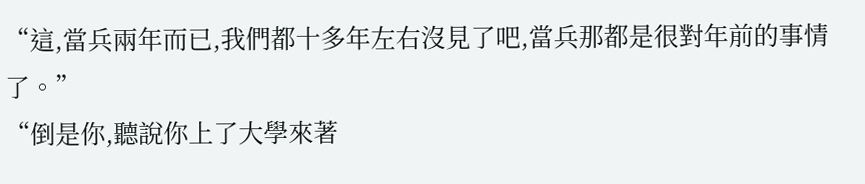“這,當兵兩年而已,我們都十多年左右沒見了吧,當兵那都是很對年前的事情了。”
“倒是你,聽說你上了大學來著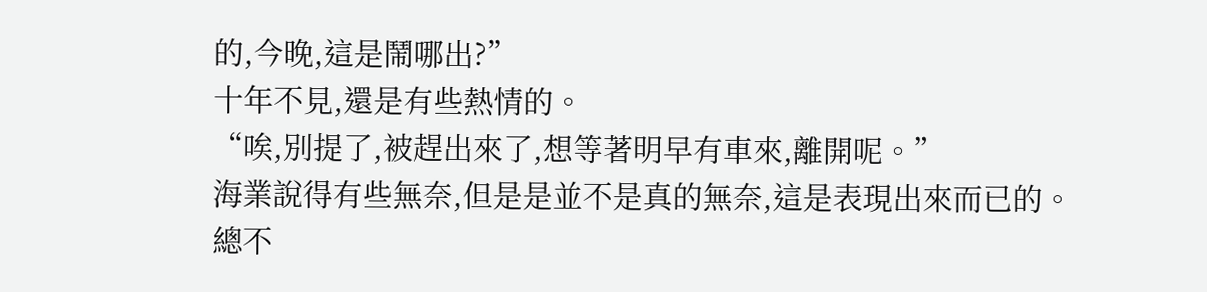的,今晚,這是鬧哪出?”
十年不見,還是有些熱情的。
“唉,別提了,被趕出來了,想等著明早有車來,離開呢。”
海業說得有些無奈,但是是並不是真的無奈,這是表現出來而已的。
總不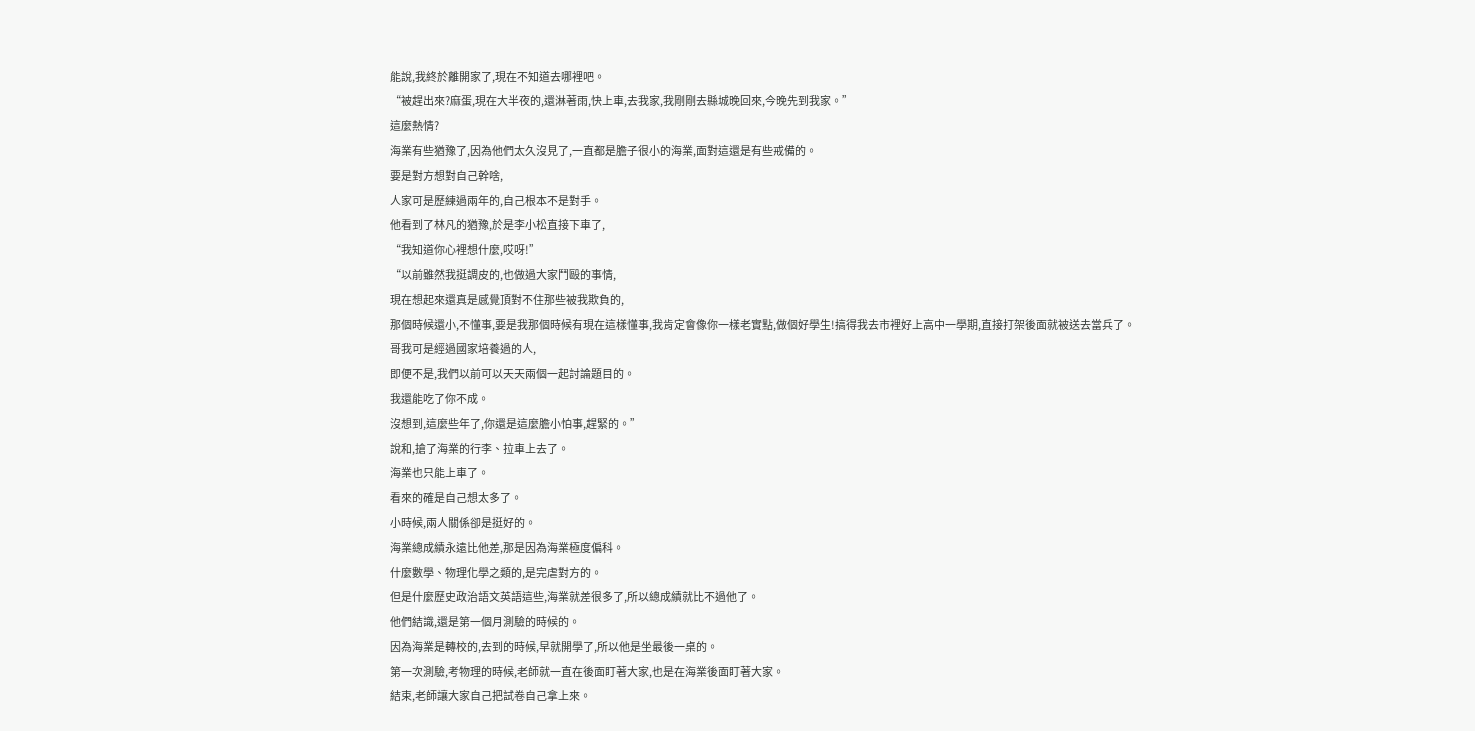能說,我終於離開家了,現在不知道去哪裡吧。
“被趕出來?麻蛋,現在大半夜的,還淋著雨,快上車,去我家,我剛剛去縣城晚回來,今晚先到我家。”
這麼熱情?
海業有些猶豫了,因為他們太久沒見了,一直都是膽子很小的海業,面對這還是有些戒備的。
要是對方想對自己幹啥,
人家可是歷練過兩年的,自己根本不是對手。
他看到了林凡的猶豫,於是李小松直接下車了,
“我知道你心裡想什麼,哎呀!”
“以前雖然我挺調皮的,也做過大家鬥毆的事情,
現在想起來還真是感覺頂對不住那些被我欺負的,
那個時候還小,不懂事,要是我那個時候有現在這樣懂事,我肯定會像你一樣老實點,做個好學生!搞得我去市裡好上高中一學期,直接打架後面就被送去當兵了。
哥我可是經過國家培養過的人,
即便不是,我們以前可以天天兩個一起討論題目的。
我還能吃了你不成。
沒想到,這麼些年了,你還是這麼膽小怕事,趕緊的。”
說和,搶了海業的行李、拉車上去了。
海業也只能上車了。
看來的確是自己想太多了。
小時候,兩人關係卻是挺好的。
海業總成績永遠比他差,那是因為海業極度偏科。
什麼數學、物理化學之類的,是完虐對方的。
但是什麼歷史政治語文英語這些,海業就差很多了,所以總成績就比不過他了。
他們結識,還是第一個月測驗的時候的。
因為海業是轉校的,去到的時候,早就開學了,所以他是坐最後一桌的。
第一次測驗,考物理的時候,老師就一直在後面盯著大家,也是在海業後面盯著大家。
結束,老師讓大家自己把試卷自己拿上來。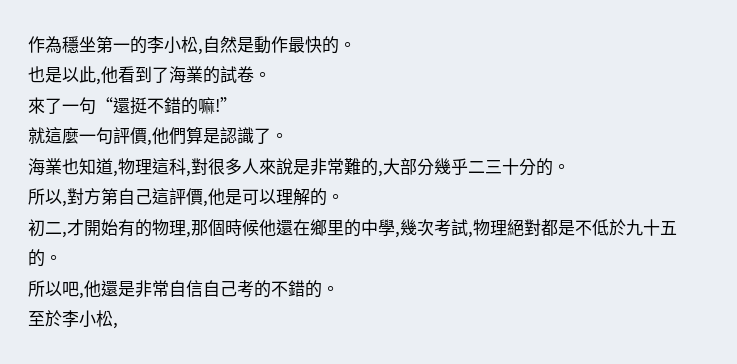作為穩坐第一的李小松,自然是動作最快的。
也是以此,他看到了海業的試卷。
來了一句“還挺不錯的嘛!”
就這麼一句評價,他們算是認識了。
海業也知道,物理這科,對很多人來說是非常難的,大部分幾乎二三十分的。
所以,對方第自己這評價,他是可以理解的。
初二,才開始有的物理,那個時候他還在鄉里的中學,幾次考試,物理絕對都是不低於九十五的。
所以吧,他還是非常自信自己考的不錯的。
至於李小松,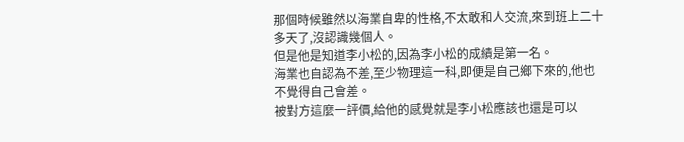那個時候雖然以海業自卑的性格,不太敢和人交流,來到班上二十多天了,沒認識幾個人。
但是他是知道李小松的,因為李小松的成績是第一名。
海業也自認為不差,至少物理這一科,即便是自己鄉下來的,他也不覺得自己會差。
被對方這麼一評價,給他的感覺就是李小松應該也還是可以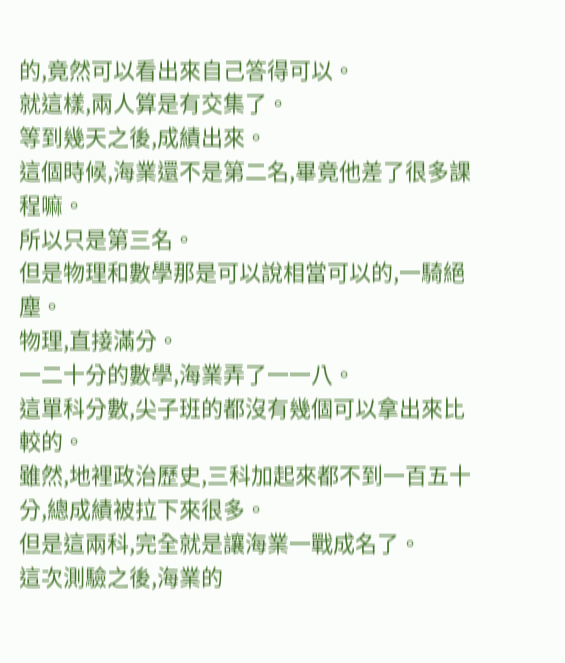的,竟然可以看出來自己答得可以。
就這樣,兩人算是有交集了。
等到幾天之後,成績出來。
這個時候,海業還不是第二名,畢竟他差了很多課程嘛。
所以只是第三名。
但是物理和數學那是可以說相當可以的,一騎絕塵。
物理,直接滿分。
一二十分的數學,海業弄了一一八。
這單科分數,尖子班的都沒有幾個可以拿出來比較的。
雖然,地裡政治歷史,三科加起來都不到一百五十分,總成績被拉下來很多。
但是這兩科,完全就是讓海業一戰成名了。
這次測驗之後,海業的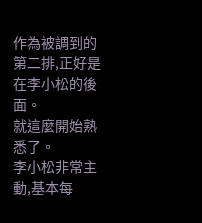作為被調到的第二排,正好是在李小松的後面。
就這麼開始熟悉了。
李小松非常主動,基本每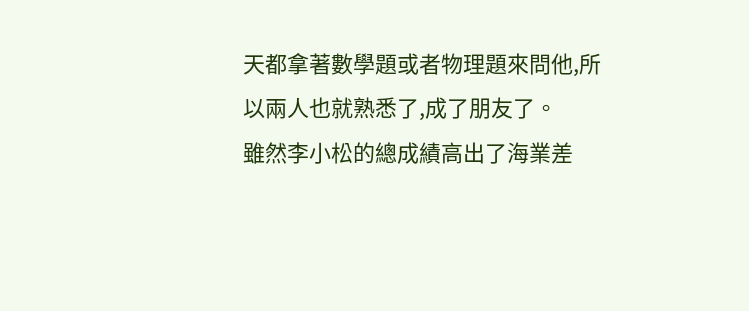天都拿著數學題或者物理題來問他,所以兩人也就熟悉了,成了朋友了。
雖然李小松的總成績高出了海業差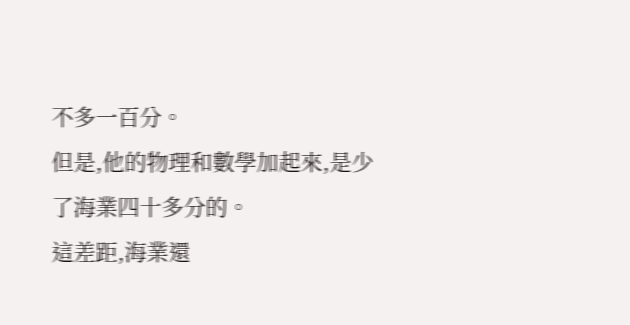不多一百分。
但是,他的物理和數學加起來,是少了海業四十多分的。
這差距,海業還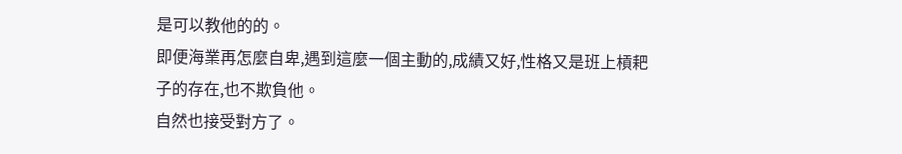是可以教他的的。
即便海業再怎麼自卑,遇到這麼一個主動的,成績又好,性格又是班上槓耙子的存在,也不欺負他。
自然也接受對方了。